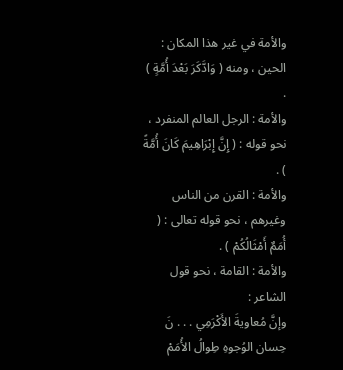والأمة في غير هذا المكان : الحين ، ومنه ( وَادَّكَرَ بَعْدَ أُمَّةٍ ) .
والأمة : الرجل العالم المنفرد ، نحو قوله : ( إِنَّ إِبْرَاهِيمَ كَانَ أُمَّةً ) .
والأمة : القرن من الناس وغيرهم ، نحو قوله تعالى : ( أُمَمٌ أَمْثَالُكُمْ ) .
والأمة : القامة ، نحو قول الشاعر :
وإنَّ مُعاويةَ الأَكْرَمِي . . . نَ حِسان الوُجوهِ طِوالُ الأُمَمْ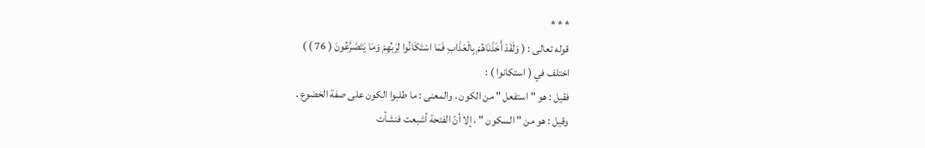* * *
قوله تعالى : ( وَلَقَدْ أَخَذْنَاهُمْ بِالْعَذَابِ فَمَا اسْتَكَانُوا لِرَبِّهِمْ وَمَا يَتَضَرَّعُونَ ( 76 ) )
اختلف في ( استكانوا ) :
فقيل : هو " استفعل " من الكون . والمعنى : ما طلبوا الكون على صفة الخضوع .
وقيل : هو من " السكون " ، إلا أنّ الفتحة أشبعت فنشأت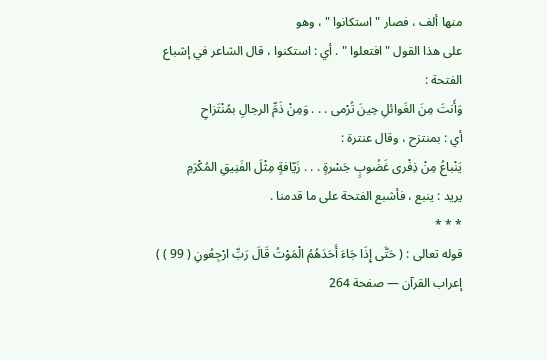منها ألف ، فصار " استكانوا " ، وهو
على هذا القول " افتعلوا " . أي : استكنوا ، قال الشاعر في إشباع الفتحة :
وَأَنتَ مِنَ الغَوائلِ حِينَ تُرْمى . . . وَمِنْ ذَمِّ الرجالِ بمُنْتَزاحِ
أي : بمنتزح ، وقال عنترة :
يَنْباعُ مِنْ ذِفْرى غَضُوبٍ جَسْرةٍ . . . زَيّافةٍ مِثْلَ الفَنِيقِ المُكْرَمِ
يريد : ينبع ، فأشبع الفتحة على ما قدمنا .
* * *
قوله تعالى : ( حَتَّى إِذَا جَاءَ أَحَدَهُمُ الْمَوْتُ قَالَ رَبِّ ارْجِعُونِ ( 99 ) )
إعراب القرآن — صفحة 264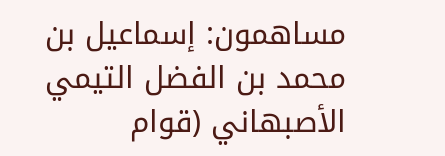مساهمون: إسماعيل بن محمد بن الفضل التيمي الأصبهاني (قوام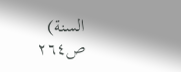السنة)
ص٢٦٤